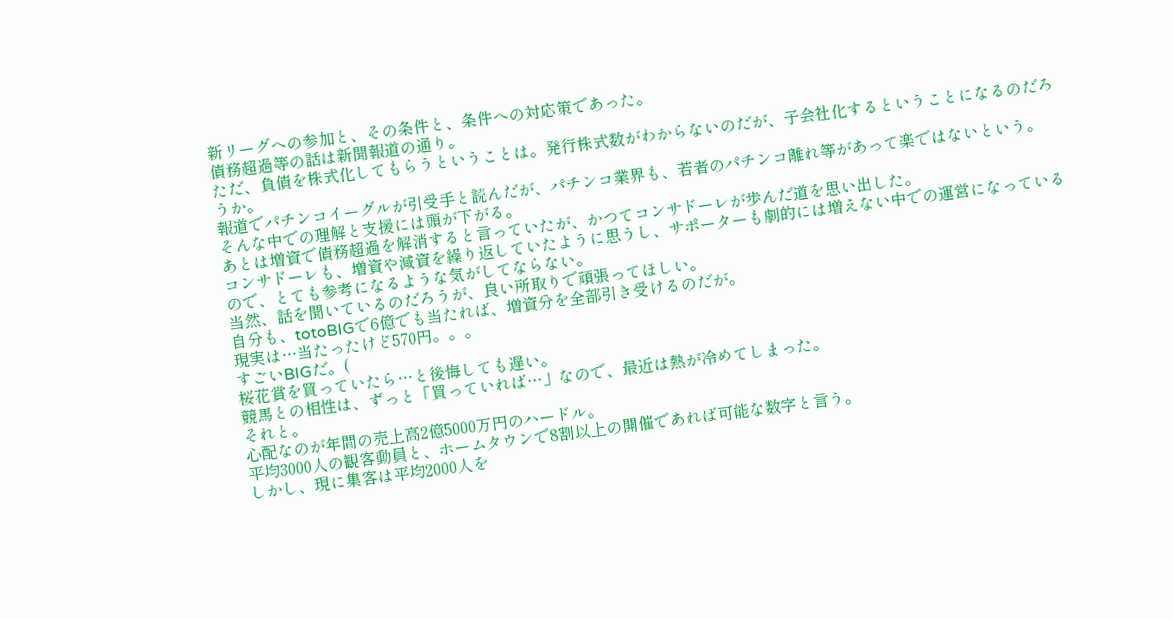新リーグへの参加と、その条件と、条件への対応策であった。
債務超過等の話は新聞報道の通り。
ただ、負債を株式化してもらうということは。発行株式数がわからないのだが、子会社化するということになるのだろうか。
報道でパチンコイーグルが引受手と読んだが、パチンコ業界も、若者のパチンコ離れ等があって楽ではないという。
そんな中での理解と支援には頭が下がる。
あとは増資で債務超過を解消すると言っていたが、かつてコンサドーレが歩んだ道を思い出した。
コンサドーレも、増資や減資を繰り返していたように思うし、サポーターも劇的には増えない中での運営になっているので、とても参考になるような気がしてならない。
当然、話を聞いているのだろうが、良い所取りで頑張ってほしい。
自分も、totoBIGで6億でも当たれば、増資分を全部引き受けるのだが。
現実は…当たったけど570円。。。
すごいBIGだ。(
桜花賞を買っていたら…と後悔しても遅い。
競馬との相性は、ずっと「買っていれば…」なので、最近は熱が冷めてしまった。
それと。
心配なのが年間の売上高2億5000万円のハードル。
平均3000人の観客動員と、ホームタウンで8割以上の開催であれば可能な数字と言う。
しかし、現に集客は平均2000人を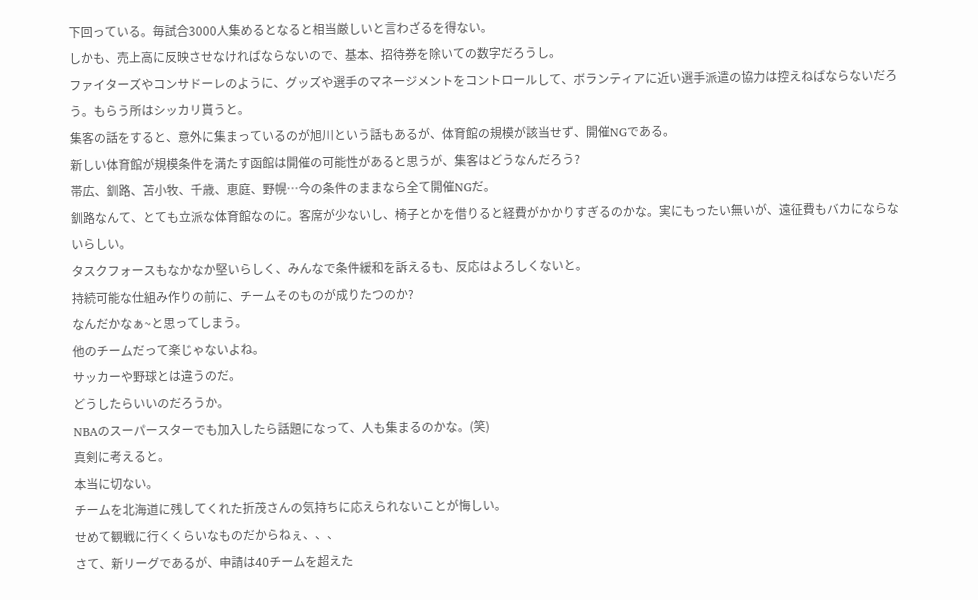下回っている。毎試合3000人集めるとなると相当厳しいと言わざるを得ない。
しかも、売上高に反映させなければならないので、基本、招待券を除いての数字だろうし。
ファイターズやコンサドーレのように、グッズや選手のマネージメントをコントロールして、ボランティアに近い選手派遣の協力は控えねばならないだろう。もらう所はシッカリ貰うと。
集客の話をすると、意外に集まっているのが旭川という話もあるが、体育館の規模が該当せず、開催NGである。
新しい体育館が規模条件を満たす函館は開催の可能性があると思うが、集客はどうなんだろう?
帯広、釧路、苫小牧、千歳、恵庭、野幌…今の条件のままなら全て開催NGだ。
釧路なんて、とても立派な体育館なのに。客席が少ないし、椅子とかを借りると経費がかかりすぎるのかな。実にもったい無いが、遠征費もバカにならないらしい。
タスクフォースもなかなか堅いらしく、みんなで条件緩和を訴えるも、反応はよろしくないと。
持続可能な仕組み作りの前に、チームそのものが成りたつのか?
なんだかなぁ~と思ってしまう。
他のチームだって楽じゃないよね。
サッカーや野球とは違うのだ。
どうしたらいいのだろうか。
NBAのスーパースターでも加入したら話題になって、人も集まるのかな。(笑)
真剣に考えると。
本当に切ない。
チームを北海道に残してくれた折茂さんの気持ちに応えられないことが悔しい。
せめて観戦に行くくらいなものだからねぇ、、、
さて、新リーグであるが、申請は40チームを超えた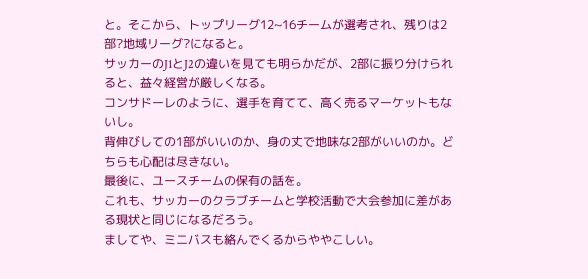と。そこから、トップリーグ12~16チームが選考され、残りは2部?地域リーグ?になると。
サッカーのJ1とJ2の違いを見ても明らかだが、2部に振り分けられると、益々経営が厳しくなる。
コンサドーレのように、選手を育てて、高く売るマーケットもないし。
背伸びしての1部がいいのか、身の丈で地味な2部がいいのか。どちらも心配は尽きない。
最後に、ユースチームの保有の話を。
これも、サッカーのクラブチームと学校活動で大会参加に差がある現状と同じになるだろう。
ましてや、ミニバスも絡んでくるからややこしい。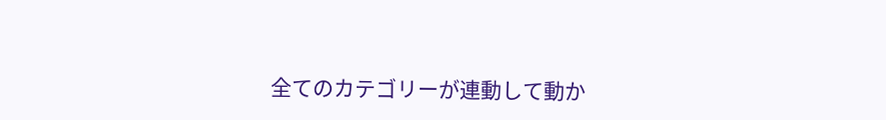全てのカテゴリーが連動して動か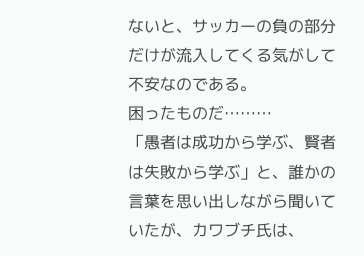ないと、サッカーの負の部分だけが流入してくる気がして不安なのである。
困ったものだ………
「愚者は成功から学ぶ、賢者は失敗から学ぶ」と、誰かの言葉を思い出しながら聞いていたが、カワブチ氏は、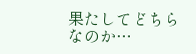果たしてどちらなのか…